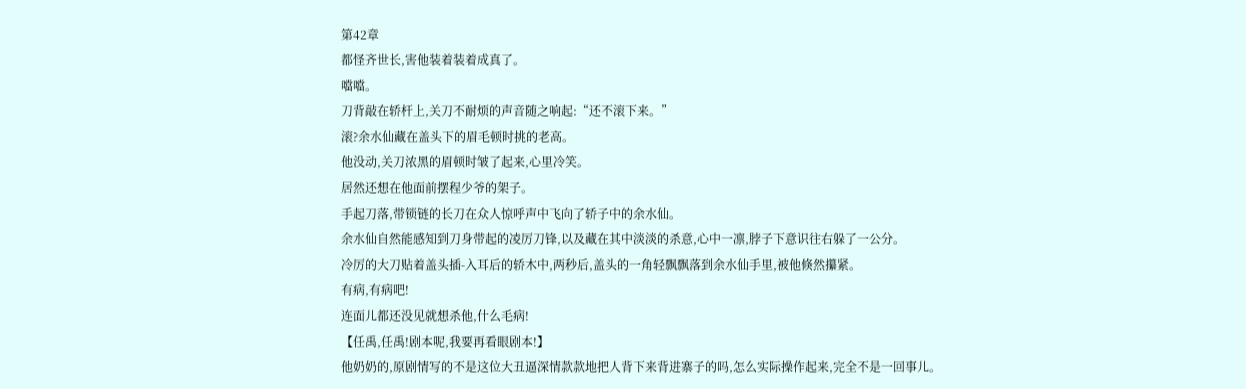第42章
都怪齐世长,害他装着装着成真了。
噹噹。
刀背敲在轿杆上,关刀不耐烦的声音随之响起:“还不滚下来。”
滚?余水仙藏在盖头下的眉毛顿时挑的老高。
他没动,关刀浓黑的眉顿时皱了起来,心里冷笑。
居然还想在他面前摆程少爷的架子。
手起刀落,带锁链的长刀在众人惊呼声中飞向了轿子中的余水仙。
余水仙自然能感知到刀身带起的凌厉刀锋,以及藏在其中淡淡的杀意,心中一凛,脖子下意识往右躲了一公分。
冷厉的大刀贴着盖头插-入耳后的轿木中,两秒后,盖头的一角轻飘飘落到余水仙手里,被他倏然攥紧。
有病,有病吧!
连面儿都还没见就想杀他,什么毛病!
【任禹,任禹!剧本呢,我要再看眼剧本!】
他奶奶的,原剧情写的不是这位大丑逼深情款款地把人背下来背进寨子的吗,怎么实际操作起来,完全不是一回事儿。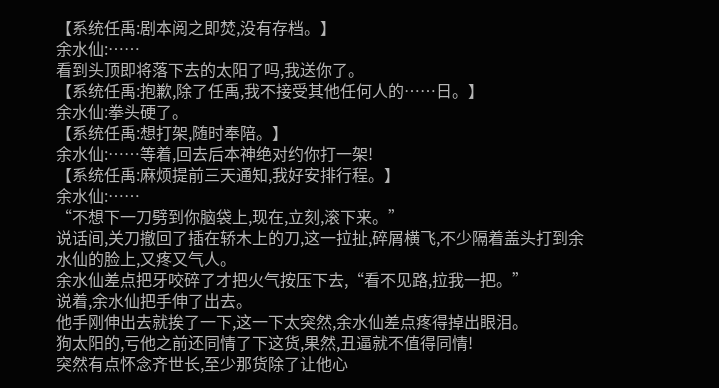【系统任禹:剧本阅之即焚,没有存档。】
余水仙:……
看到头顶即将落下去的太阳了吗,我送你了。
【系统任禹:抱歉,除了任禹,我不接受其他任何人的……日。】
余水仙:拳头硬了。
【系统任禹:想打架,随时奉陪。】
余水仙:……等着,回去后本神绝对约你打一架!
【系统任禹:麻烦提前三天通知,我好安排行程。】
余水仙:……
“不想下一刀劈到你脑袋上,现在,立刻,滚下来。”
说话间,关刀撤回了插在轿木上的刀,这一拉扯,碎屑横飞,不少隔着盖头打到余水仙的脸上,又疼又气人。
余水仙差点把牙咬碎了才把火气按压下去,“看不见路,拉我一把。”
说着,余水仙把手伸了出去。
他手刚伸出去就挨了一下,这一下太突然,余水仙差点疼得掉出眼泪。
狗太阳的,亏他之前还同情了下这货,果然,丑逼就不值得同情!
突然有点怀念齐世长,至少那货除了让他心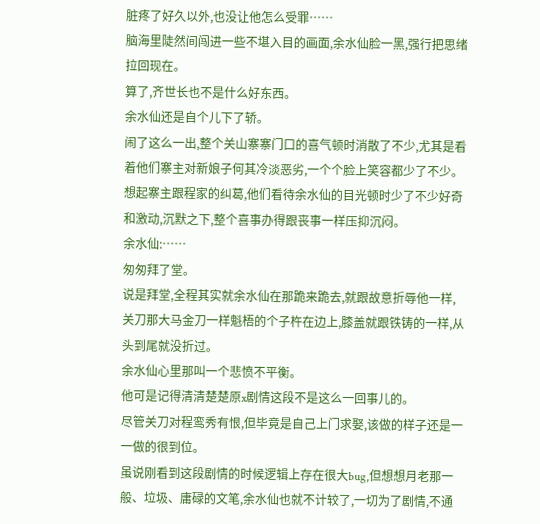脏疼了好久以外,也没让他怎么受罪……
脑海里陡然间闯进一些不堪入目的画面,余水仙脸一黑,强行把思绪拉回现在。
算了,齐世长也不是什么好东西。
余水仙还是自个儿下了轿。
闹了这么一出,整个关山寨寨门口的喜气顿时消散了不少,尤其是看着他们寨主对新娘子何其冷淡恶劣,一个个脸上笑容都少了不少。
想起寨主跟程家的纠葛,他们看待余水仙的目光顿时少了不少好奇和激动,沉默之下,整个喜事办得跟丧事一样压抑沉闷。
余水仙:……
匆匆拜了堂。
说是拜堂,全程其实就余水仙在那跪来跪去,就跟故意折辱他一样,关刀那大马金刀一样魁梧的个子杵在边上,膝盖就跟铁铸的一样,从头到尾就没折过。
余水仙心里那叫一个悲愤不平衡。
他可是记得清清楚楚原x剧情这段不是这么一回事儿的。
尽管关刀对程鸾秀有恨,但毕竟是自己上门求娶,该做的样子还是一一做的很到位。
虽说刚看到这段剧情的时候逻辑上存在很大bug,但想想月老那一般、垃圾、庸碌的文笔,余水仙也就不计较了,一切为了剧情,不通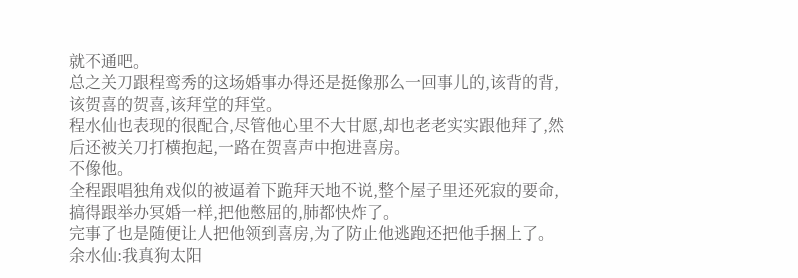就不通吧。
总之关刀跟程鸾秀的这场婚事办得还是挺像那么一回事儿的,该背的背,该贺喜的贺喜,该拜堂的拜堂。
程水仙也表现的很配合,尽管他心里不大甘愿,却也老老实实跟他拜了,然后还被关刀打横抱起,一路在贺喜声中抱进喜房。
不像他。
全程跟唱独角戏似的被逼着下跪拜天地不说,整个屋子里还死寂的要命,搞得跟举办冥婚一样,把他憋屈的,肺都快炸了。
完事了也是随便让人把他领到喜房,为了防止他逃跑还把他手捆上了。
余水仙:我真狗太阳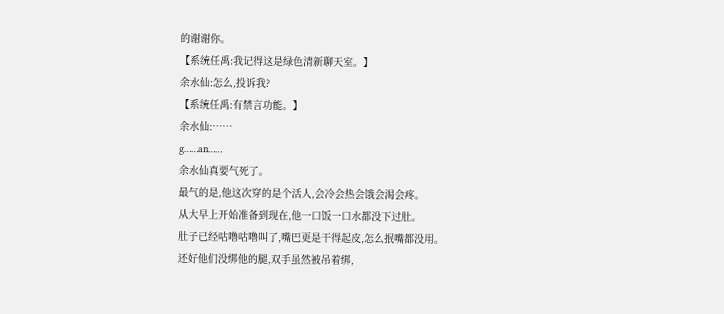的谢谢你。
【系统任禹:我记得这是绿色清新聊天室。】
余水仙:怎么,投诉我?
【系统任禹:有禁言功能。】
余水仙:……
g……an……
余水仙真要气死了。
最气的是,他这次穿的是个活人,会冷会热会饿会渴会疼。
从大早上开始准备到现在,他一口饭一口水都没下过肚。
肚子已经咕噜咕噜叫了,嘴巴更是干得起皮,怎么抿嘴都没用。
还好他们没绑他的腿,双手虽然被吊着绑,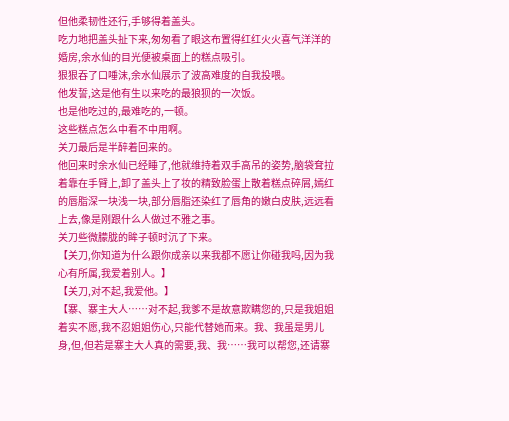但他柔韧性还行,手够得着盖头。
吃力地把盖头扯下来,匆匆看了眼这布置得红红火火喜气洋洋的婚房,余水仙的目光便被桌面上的糕点吸引。
狠狠吞了口唾沫,余水仙展示了波高难度的自我投喂。
他发誓,这是他有生以来吃的最狼狈的一次饭。
也是他吃过的,最难吃的,一顿。
这些糕点怎么中看不中用啊。
关刀最后是半醉着回来的。
他回来时余水仙已经睡了,他就维持着双手高吊的姿势,脑袋耷拉着靠在手臂上,卸了盖头上了妆的精致脸蛋上散着糕点碎屑,嫣红的唇脂深一块浅一块,部分唇脂还染红了唇角的嫩白皮肤,远远看上去,像是刚跟什么人做过不雅之事。
关刀些微朦胧的眸子顿时沉了下来。
【关刀,你知道为什么跟你成亲以来我都不愿让你碰我吗,因为我心有所属,我爱着别人。】
【关刀,对不起,我爱他。】
【寨、寨主大人……对不起,我爹不是故意欺瞒您的,只是我姐姐着实不愿,我不忍姐姐伤心,只能代替她而来。我、我虽是男儿身,但,但若是寨主大人真的需要,我、我……我可以帮您,还请寨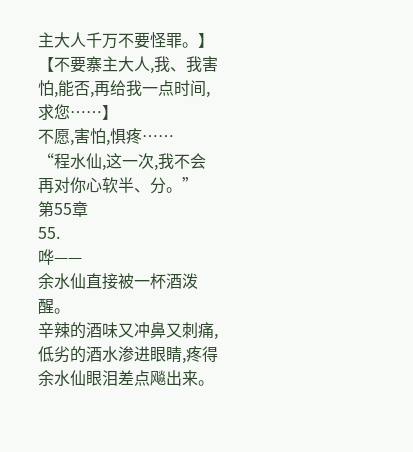主大人千万不要怪罪。】
【不要寨主大人,我、我害怕,能否,再给我一点时间,求您……】
不愿,害怕,惧疼……
“程水仙,这一次,我不会再对你心软半、分。”
第55章
55.
哗——
余水仙直接被一杯酒泼醒。
辛辣的酒味又冲鼻又刺痛,低劣的酒水渗进眼睛,疼得余水仙眼泪差点飚出来。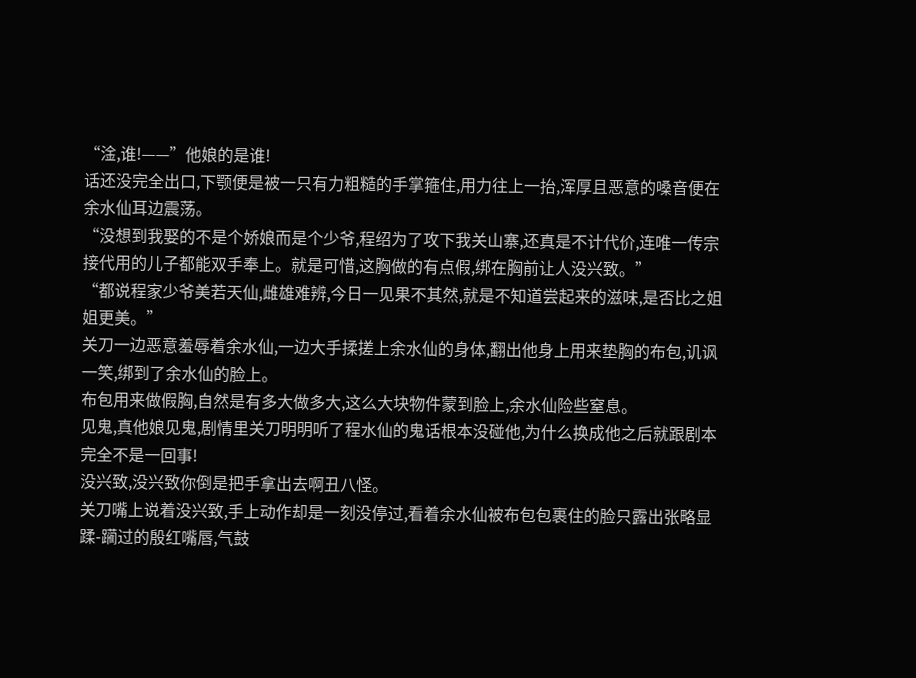“淦,谁!——”他娘的是谁!
话还没完全出口,下颚便是被一只有力粗糙的手掌箍住,用力往上一抬,浑厚且恶意的嗓音便在余水仙耳边震荡。
“没想到我娶的不是个娇娘而是个少爷,程绍为了攻下我关山寨,还真是不计代价,连唯一传宗接代用的儿子都能双手奉上。就是可惜,这胸做的有点假,绑在胸前让人没兴致。”
“都说程家少爷美若天仙,雌雄难辨,今日一见果不其然,就是不知道尝起来的滋味,是否比之姐姐更美。”
关刀一边恶意羞辱着余水仙,一边大手揉搓上余水仙的身体,翻出他身上用来垫胸的布包,讥讽一笑,绑到了余水仙的脸上。
布包用来做假胸,自然是有多大做多大,这么大块物件蒙到脸上,余水仙险些窒息。
见鬼,真他娘见鬼,剧情里关刀明明听了程水仙的鬼话根本没碰他,为什么换成他之后就跟剧本完全不是一回事!
没兴致,没兴致你倒是把手拿出去啊丑八怪。
关刀嘴上说着没兴致,手上动作却是一刻没停过,看着余水仙被布包包裹住的脸只露出张略显蹂-躏过的殷红嘴唇,气鼓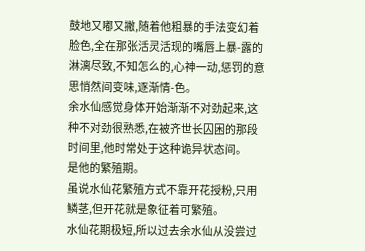鼓地又嘟又撇,随着他粗暴的手法变幻着脸色,全在那张活灵活现的嘴唇上暴-露的淋漓尽致,不知怎么的,心神一动,惩罚的意思悄然间变味,逐渐情-色。
余水仙感觉身体开始渐渐不对劲起来,这种不对劲很熟悉,在被齐世长囚困的那段时间里,他时常处于这种诡异状态间。
是他的繁殖期。
虽说水仙花繁殖方式不靠开花授粉,只用鳞茎,但开花就是象征着可繁殖。
水仙花期极短,所以过去余水仙从没尝过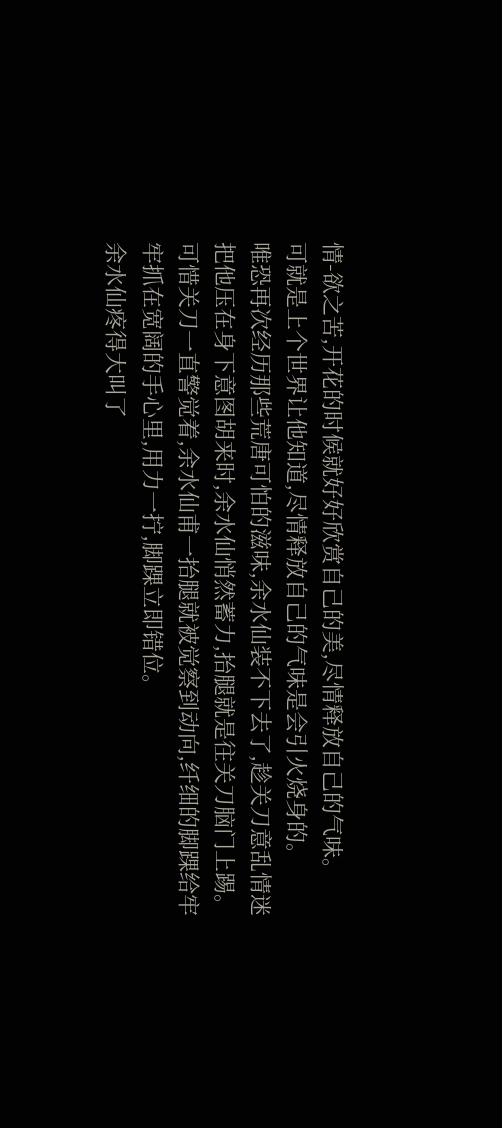情-欲之苦,开花的时候就好好欣赏自己的美,尽情释放自己的气味。
可就是上个世界让他知道,尽情释放自己的气味是会引火烧身的。
唯恐再次经历那些荒唐可怕的滋味,余水仙装不下去了,趁关刀意乱情迷把他压在身下意图胡来时,余水仙悄然蓄力,抬腿就是往关刀脑门上踢。
可惜关刀一直警觉着,余水仙甫一抬腿就被觉察到动向,纤细的脚踝给牢牢抓在宽阔的手心里,用力一拧,脚踝立即错位。
余水仙疼得大叫了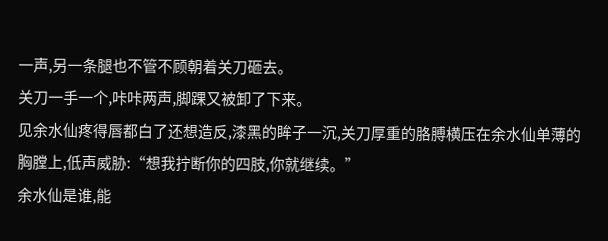一声,另一条腿也不管不顾朝着关刀砸去。
关刀一手一个,咔咔两声,脚踝又被卸了下来。
见余水仙疼得唇都白了还想造反,漆黑的眸子一沉,关刀厚重的胳膊横压在余水仙单薄的胸膛上,低声威胁:“想我拧断你的四肢,你就继续。”
余水仙是谁,能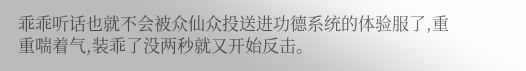乖乖听话也就不会被众仙众投送进功德系统的体验服了,重重喘着气,装乖了没两秒就又开始反击。